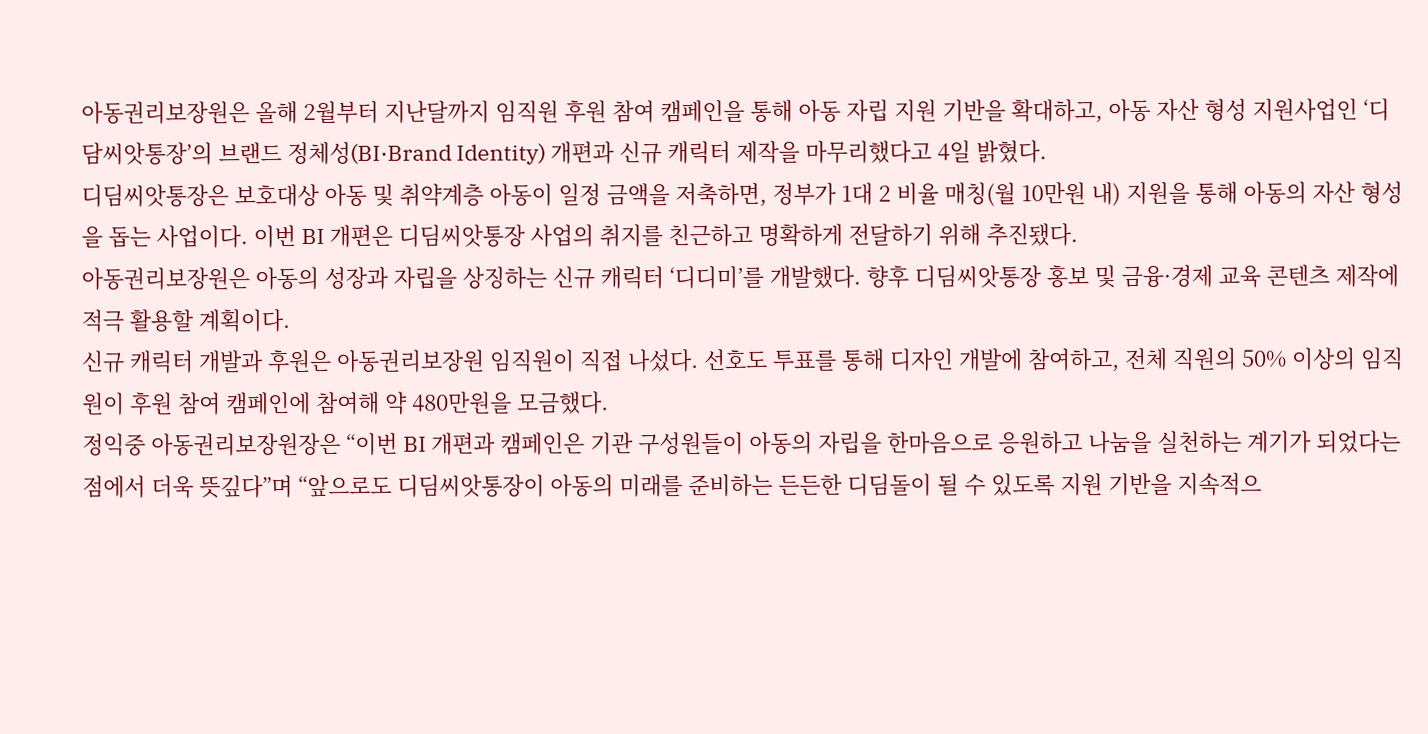아동권리보장원은 올해 2월부터 지난달까지 임직원 후원 참여 캠페인을 통해 아동 자립 지원 기반을 확대하고, 아동 자산 형성 지원사업인 ‘디담씨앗통장’의 브랜드 정체성(BI·Brand Identity) 개편과 신규 캐릭터 제작을 마무리했다고 4일 밝혔다.
디딤씨앗통장은 보호대상 아동 및 취약계층 아동이 일정 금액을 저축하면, 정부가 1대 2 비율 매칭(월 10만원 내) 지원을 통해 아동의 자산 형성을 돕는 사업이다. 이번 BI 개편은 디딤씨앗통장 사업의 취지를 친근하고 명확하게 전달하기 위해 추진됐다.
아동권리보장원은 아동의 성장과 자립을 상징하는 신규 캐릭터 ‘디디미’를 개발했다. 향후 디딤씨앗통장 홍보 및 금융·경제 교육 콘텐츠 제작에 적극 활용할 계획이다.
신규 캐릭터 개발과 후원은 아동권리보장원 임직원이 직접 나섰다. 선호도 투표를 통해 디자인 개발에 참여하고, 전체 직원의 50% 이상의 임직원이 후원 참여 캠페인에 참여해 약 480만원을 모금했다.
정익중 아동권리보장원장은 “이번 BI 개편과 캠페인은 기관 구성원들이 아동의 자립을 한마음으로 응원하고 나눔을 실천하는 계기가 되었다는 점에서 더욱 뜻깊다”며 “앞으로도 디딤씨앗통장이 아동의 미래를 준비하는 든든한 디딤돌이 될 수 있도록 지원 기반을 지속적으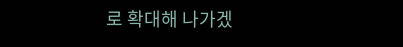로 확대해 나가겠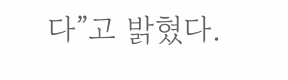다”고 밝혔다.